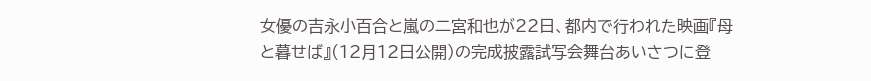女優の吉永小百合と嵐の二宮和也が22日、都内で行われた映画『母と暮せば』(12月12日公開)の完成披露試写会舞台あいさつに登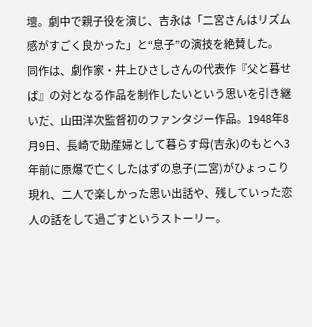壇。劇中で親子役を演じ、吉永は「二宮さんはリズム感がすごく良かった」と“息子”の演技を絶賛した。 同作は、劇作家・井上ひさしさんの代表作『父と暮せば』の対となる作品を制作したいという思いを引き継いだ、山田洋次監督初のファンタジー作品。1948年8月9日、長崎で助産婦として暮らす母(吉永)のもとへ3年前に原爆で亡くしたはずの息子(二宮)がひょっこり現れ、二人で楽しかった思い出話や、残していった恋人の話をして過ごすというストーリー。